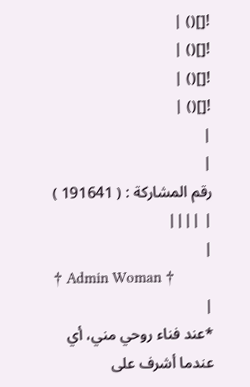![]() |
![]() |
![]() |
![]() |
|
|
رقم المشاركة : ( 191641 ) | ||||
|
† Admin Woman †
|
*عند فناء روحي مني، أي عندما أشرف على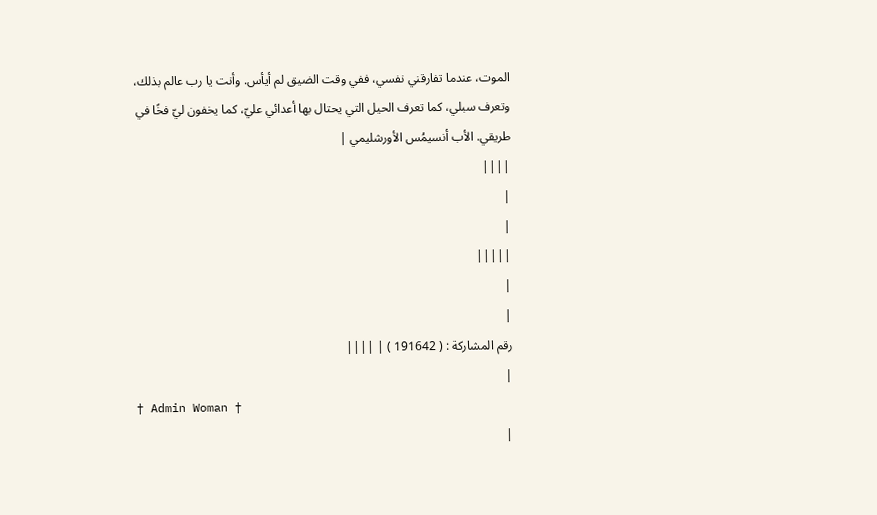الموت، عندما تفارقني نفسي، ففي وقت الضيق لم أيأس. وأنت يا رب عالم بذلك، وتعرف سبلي، كما تعرف الحيل التي يحتال بها أعدائي عليّ، كما يخفون ليّ فخًا في طريقي. الأب أنسيمُس الأورشليمي |
||||
|
|
|||||
|
|
رقم المشاركة : ( 191642 ) | ||||
|
† Admin Woman †
|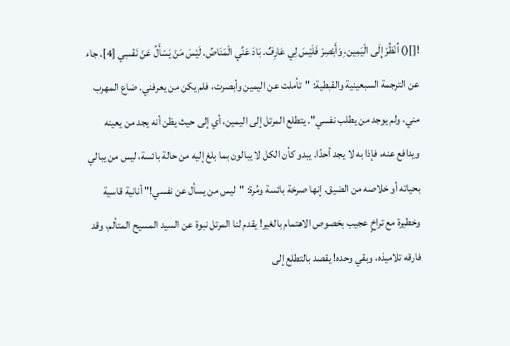![]() اُنْظُرْ إِلَى الْيَمِين،ِ وَأَبْصِرْ فَلَيْسَ لِي عَارِفٌ. بَادَ عَنِّي الْمَنَاصُ. لَيْسَ مَنْ يَسْأَلُ عَنْ نَفْسِي [4]. جاء عن الترجمة السبعينية والقبطية: "تأملت عن اليمين وأبصرت، فلم يكن من يعرفني. ضاع المهرب مني، ولم يوجد من يطلب نفسي". يتطلع المرتل إلى اليمين، أي إلى حيث يظن أنه يجد من يعينه ويدافع عنه، فإذا به لا يجد أحدًا. يبدو كأن الكل لا يبالون بما بلغ إليه من حالة بائسة، ليس من يبالي بحياته أو خلاصه من الضيق. إنها صرخة بائسة ومُرة: "ليس من يسأل عن نفسي!" أنانية قاسية وخطيرة مع تراخٍ عجيب بخصوص الاهتمام بالغير! يقدم لنا المرتل نبوة عن السيد المسيح المتألم، وقد فارقه تلاميذه، وبقي وحده! يقصد بالتطلع إلى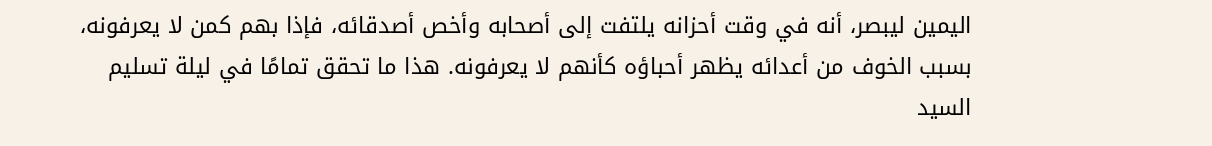اليمين ليبصر، أنه في وقت أحزانه يلتفت إلى أصحابه وأخص أصدقائه، فإذا بهم كمن لا يعرفونه، بسبب الخوف من أعدائه يظهر أحباؤه كأنهم لا يعرفونه. هذا ما تحقق تمامًا في ليلة تسليم السيد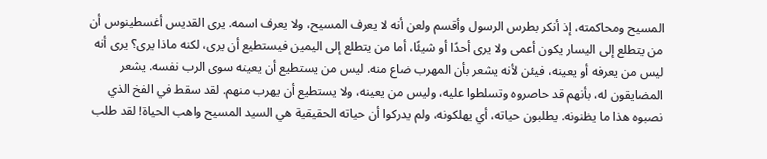المسيح ومحاكمته، إذ أنكر بطرس الرسول وأقسم ولعن أنه لا يعرف المسيح، ولا يعرف اسمه. يرى القديس أغسطينوس أن من يتطلع إلى اليسار يكون أعمى ولا يرى أحدًا أو شيئًا، أما من يتطلع إلى اليمين فيستطيع أن يرى، لكنه ماذا يرى؟ يرى أنه ليس من يعرفه أو يعينه، فيئن لأنه يشعر بأن المهرب ضاع منه. ليس من يستطيع أن يعينه سوى الرب نفسه. يشعر المضايقون له، بأنهم قد حاصروه وتسلطوا عليه، وليس من يعينه، ولا يستطيع أن يهرب منهم. لقد سقط في الفخ الذي نصبوه هذا ما يظنونه. يطلبون حياته، أي يهلكونه، ولم يدركوا أن حياته الحقيقية هي السيد المسيح واهب الحياة! لقد طلب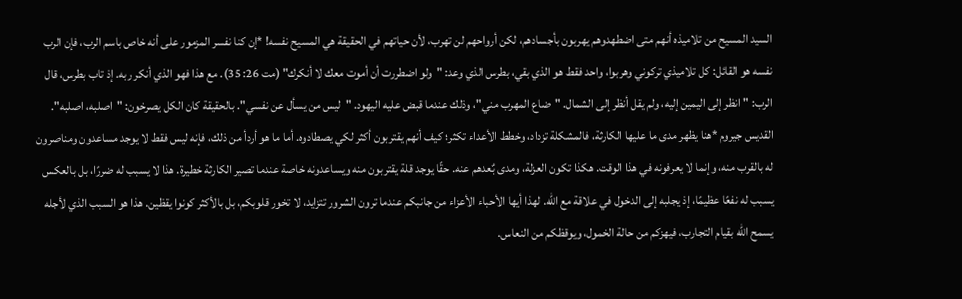السيد المسيح من تلاميذه أنهم متى اضطهدوهم يهربون بأجسادهم، لكن أرواحهم لن تهرب، لأن حياتهم في الحقيقة هي المسيح نفسه! *إن كنا نفسر المزمور على أنه خاص باسم الرب، فإن الرب نفسه هو القائل: كل تلاميذي تركوني وهربوا، واحد فقط هو الذي بقي، بطرس الذي وعد: "ولو اضطررت أن أموت معك لا أنكرك" (مت 26: 35). مع هذا فهو الذي أنكر ربه. إذ تاب بطرس، قال الرب: "انظر إلى اليمين إليه، ولم يقل أنظر إلى الشمال. "ضاع المهرب مني"، وذلك عندما قبض عليه اليهود. "ليس من يسأل عن نفسي". بالحقيقة كان الكل يصرخون: "اصلبه، اصلبه". القديس جيروم *هنا يظهر مدى ما عليها الكارثة، فالمشكلة تزداد، وخطط الأعداء تكثر؛ كيف أنهم يقتربون أكثر لكي يصطادوه. أما ما هو أردأ من ذلك، فإنه ليس فقط لا يوجد مساعدون ومناصرون له بالقرب منه، وإنما لا يعرفونه في هذا الوقت. هكذا تكون العزلة، ومدى بٌعدهم عنه. حقًا يوجد قلة يقتربون منه ويساعدونه خاصة عندما تصير الكارثة خطيرة. هذا لا يسبب له ضررًا، بل بالعكس يسبب له نفعًا عظيمًا، إذ يجلبه إلى الدخول في علاقة مع الله. لهذا أيها الأحباء الأعزاء من جانبكم عندما ترون الشرور تتزايد، لا تخور قلوبكم، بل بالأكثر كونوا يقظين. هذا هو السبب الذي لأجله يسمح الله بقيام التجارب، فيهزكم من حالة الخمول، ويوقظكم من النعاس.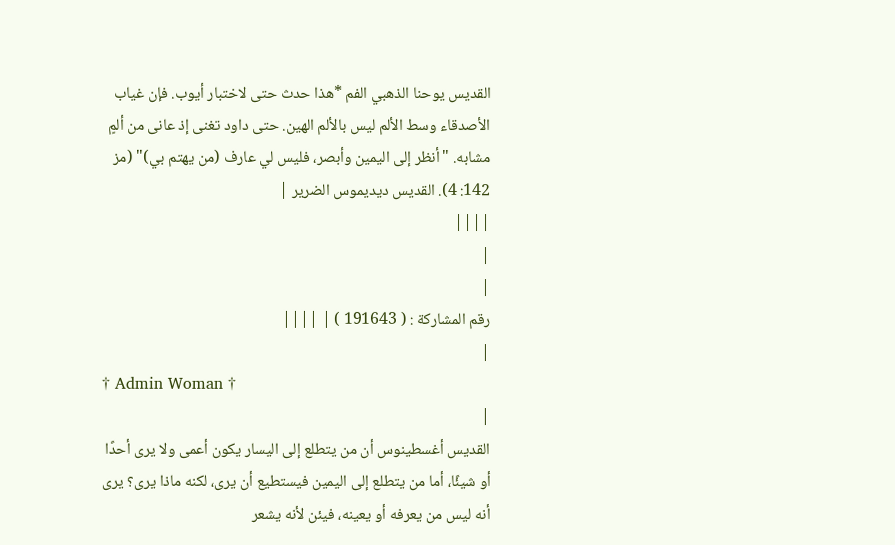القديس يوحنا الذهبي الفم *هذا حدث حتى لاختبار أيوب. فإن غياب الأصدقاء وسط الألم ليس بالألم الهين. حتى داود تغنى إذ عانى من ألمٍ مشابه. "أنظر إلى اليمين وأبصر، فليس لي عارف (من يهتم بي)" (مز 142: 4). القديس ديديموس الضرير |
||||
|
|
رقم المشاركة : ( 191643 ) | ||||
|
† Admin Woman †
|
القديس أغسطينوس أن من يتطلع إلى اليسار يكون أعمى ولا يرى أحدًا أو شيئًا، أما من يتطلع إلى اليمين فيستطيع أن يرى، لكنه ماذا يرى؟ يرى أنه ليس من يعرفه أو يعينه، فيئن لأنه يشعر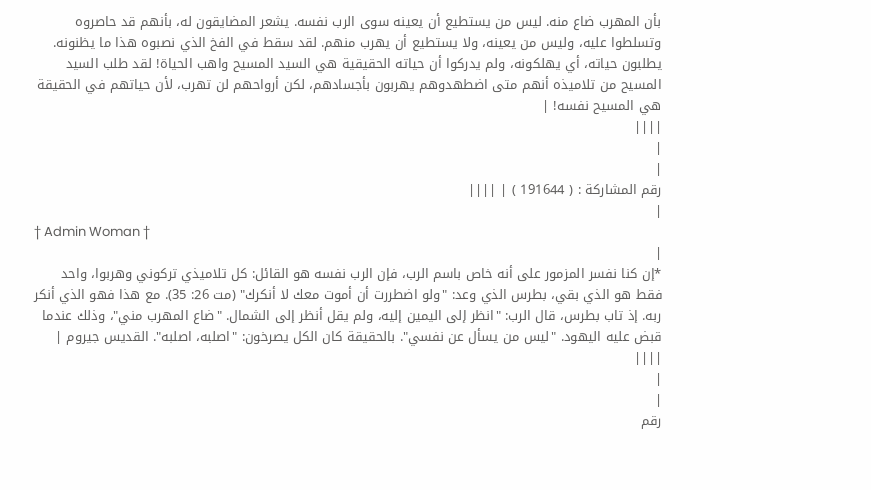بأن المهرب ضاع منه. ليس من يستطيع أن يعينه سوى الرب نفسه. يشعر المضايقون له، بأنهم قد حاصروه وتسلطوا عليه، وليس من يعينه، ولا يستطيع أن يهرب منهم. لقد سقط في الفخ الذي نصبوه هذا ما يظنونه. يطلبون حياته، أي يهلكونه، ولم يدركوا أن حياته الحقيقية هي السيد المسيح واهب الحياة! لقد طلب السيد المسيح من تلاميذه أنهم متى اضطهدوهم يهربون بأجسادهم، لكن أرواحهم لن تهرب، لأن حياتهم في الحقيقة هي المسيح نفسه! |
||||
|
|
رقم المشاركة : ( 191644 ) | ||||
|
† Admin Woman †
|
*إن كنا نفسر المزمور على أنه خاص باسم الرب، فإن الرب نفسه هو القائل: كل تلاميذي تركوني وهربوا، واحد فقط هو الذي بقي، بطرس الذي وعد: "ولو اضطررت أن أموت معك لا أنكرك" (مت 26: 35). مع هذا فهو الذي أنكر ربه. إذ تاب بطرس، قال الرب: "انظر إلى اليمين إليه، ولم يقل أنظر إلى الشمال. "ضاع المهرب مني"، وذلك عندما قبض عليه اليهود. "ليس من يسأل عن نفسي". بالحقيقة كان الكل يصرخون: "اصلبه، اصلبه". القديس جيروم |
||||
|
|
رقم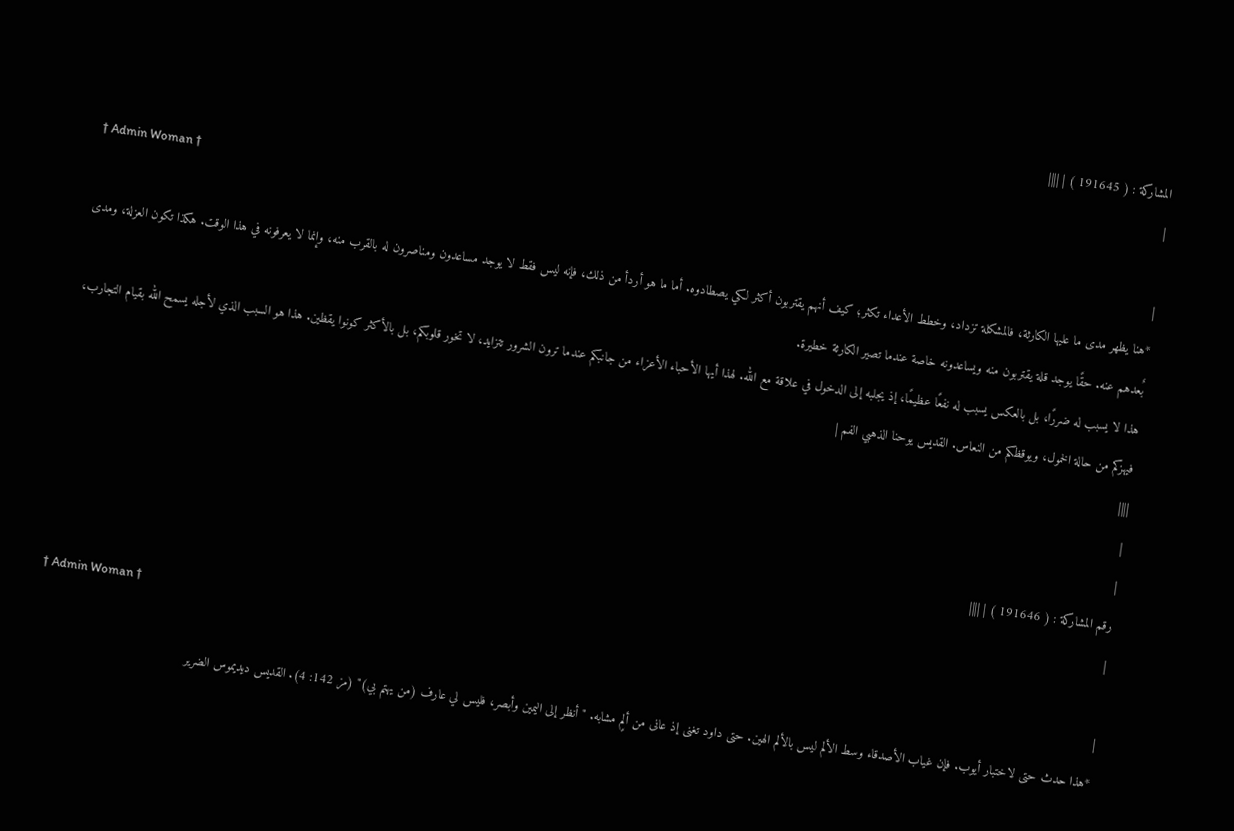المشاركة : ( 191645 ) | ||||
|
† Admin Woman †
|
*هنا يظهر مدى ما عليها الكارثة، فالمشكلة تزداد، وخطط الأعداء تكثر؛ كيف أنهم يقتربون أكثر لكي يصطادوه. أما ما هو أردأ من ذلك، فإنه ليس فقط لا يوجد مساعدون ومناصرون له بالقرب منه، وإنما لا يعرفونه في هذا الوقت. هكذا تكون العزلة، ومدى بٌعدهم عنه. حقًا يوجد قلة يقتربون منه ويساعدونه خاصة عندما تصير الكارثة خطيرة.
هذا لا يسبب له ضررًا، بل بالعكس يسبب له نفعًا عظيمًا، إذ يجلبه إلى الدخول في علاقة مع الله. لهذا أيها الأحباء الأعزاء من جانبكم عندما ترون الشرور تتزايد، لا تخور قلوبكم، بل بالأكثر كونوا يقظين. هذا هو السبب الذي لأجله يسمح الله بقيام التجارب، فيهزكم من حالة الخمول، ويوقظكم من النعاس. القديس يوحنا الذهبي الفم |
||||
|
|
رقم المشاركة : ( 191646 ) | ||||
|
† Admin Woman †
|
*هذا حدث حتى لاختبار أيوب. فإن غياب الأصدقاء وسط الألم ليس بالألم الهين. حتى داود تغنى إذ عانى من ألمٍ مشابه. "أنظر إلى اليمين وأبصر، فليس لي عارف (من يهتم بي)" (مز 142: 4). القديس ديديموس الضرير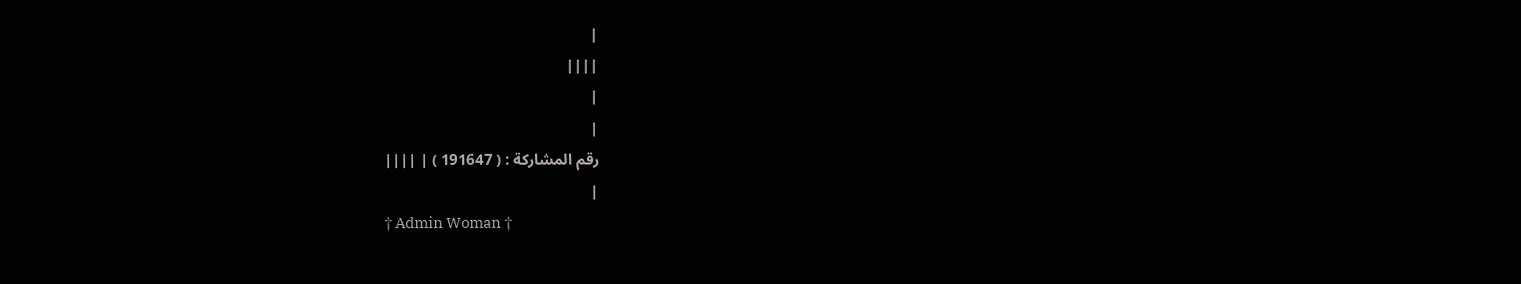|
||||
|
|
رقم المشاركة : ( 191647 ) | ||||
|
† Admin Woman †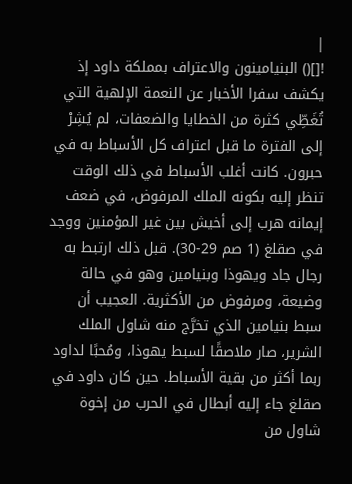|
![]() البنيامينون والاعتراف بمملكة داود إذ يكشف سفرا الأخبار عن النعمة الإلهية التي تُغَطِّي كثرة من الخطايا والضعفات، لم يُشِرْ إلى الفترة ما قبل اعتراف كل الأسباط به في حبرون. كانت أغلب الأسباط في ذلك الوقت تنظر إليه بكونه الملك المرفوض، في ضعف إيمانه هرب إلى أخيش بين غير المؤمنين ووجد في صقلغ (1 صم 29-30). قبل ذلك ارتبط به رجال جاد ويهوذا وبنيامين وهو في حالة وضيعة، ومرفوض من الأكثرية. العجيب أن سبط بنيامين الذي تخرَّج منه شاول الملك الشرير، صار ملاصقًا لسبط يهوذا، ومُحبًا لداود ربما أكثر من بقية الأسباط. حين كان داود في صقلغ جاء إليه أبطال في الحرب من إخوة شاول من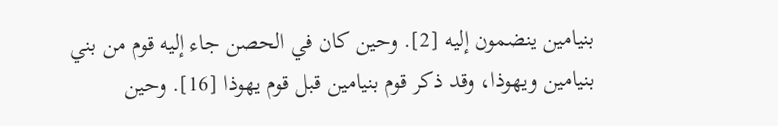بنيامين ينضمون إليه [2]. وحين كان في الحصن جاء إليه قوم من بني بنيامين ويهوذا، وقد ذكر قوم بنيامين قبل قوم يهوذا [16]. وحين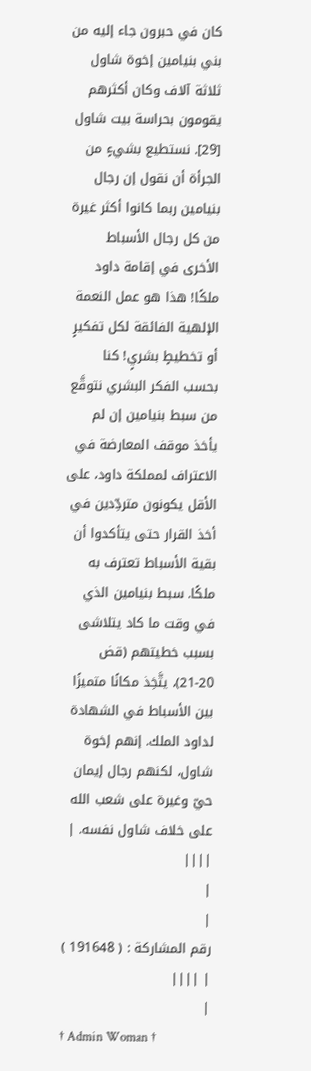كان في حبرون جاء إليه من بني بنيامين إخوة شاول ثلاثة آلاف وكان أكثرهم يقومون بحراسة بيت شاول [29]. نستطيع بشيءٍ من الجرأة أن نقول إن رجال بنيامين ربما كانوا أكثر غيرة من كل رجال الأسباط الأخرى في إقامة داود ملكًا! هذا هو عمل النعمة الإلهية الفائقة لكل تفكيرٍ أو تخطيطٍ بشريٍ! كنا بحسب الفكر البشري نتوقَّع من سبط بنيامين إن لم يأخذ موقف المعارضة في الاعتراف لمملكة داود، على الأقل يكونون متردِّدين في أخذ القرار حتى يتأكدوا أن بقية الأسباط تعترف به ملكًا. سبط بنيامين الذي في وقت ما كاد يتلاشى بسبب خطيتهم (قض 20-21)، يتَّخِذ مكانًا متميزًا بين الأسباط في الشهادة لداود الملك. إنهم إخوة شاول، لكنهم رجال إيمان حيّ وغيرة على شعب الله على خلاف شاول نفسه. |
||||
|
|
رقم المشاركة : ( 191648 ) | ||||
|
† Admin Woman †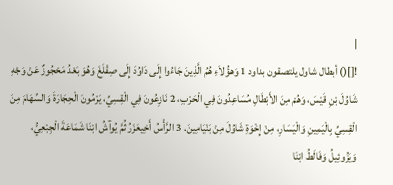|
![]() أبطال شاول يلتصقون بداود 1 وَهؤُلاَءِ هُمُ الَّذِينَ جَاءُوا إِلَى دَاوُدَ إِلَى صِقْلَغَ وَهُوَ بَعْدُ مَحْجُوزٌ عَنْ وَجْهِ شَاوُلَ بْنِ قَيْسَ، وَهُمْ مِنَ الأَبْطَالِ مُسَاعِدُونَ فِي الْحَرْبِ، 2 نَازِعُونَ فِي الْقِسِيِّ، يَرْمُونَ الْحِجَارَةَ وَالسِّهَامَ مِنَ الْقِسِيِّ بِالْيَمِينِ وَالْيَسَارِ، مِنْ إِخْوَةِ شَاوُلَ مِنْ بَنْيَامِينَ. 3 الرَّأْسُ أَخِيعَزَرُ ثُمَّ يُوآشُ ابْنَا شَمَاعَةَ الْجِبْعِيُّ، وَيَزُوئِيلُ وَفَالَطُ ابْنَا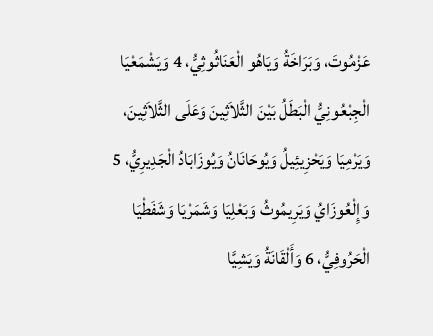عَزْمُوتَ، وَبَرَاخَةُ وَيَاهُو الْعَنَاثُوثِيُّ، 4 وَيَشْمَعْيَا الْجِبْعُونِيُّ الْبَطَلُ بَيْنَ الثَّلاَثِينَ وَعَلَى الثَّلاَثِينَ، وَيَرْمِيَا وَيَحْزِيئِيلُ وَيُوحَانَانُ وَيُوزَابَادُ الْجَدِيرِيُّ، 5 وَإِلْعُوزَايُ وَيَرِيمُوثُ وَبَعْلِيَا وَشَمَرْيَا وَشَفَطْيَا الْحَرُوفِيُّ، 6 وَأَلْقَانَةُ وَيَشِيَّا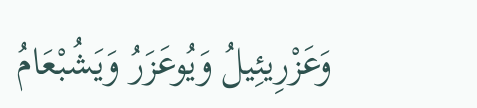وَعَزْرِيئِيلُ وَيُوعَزَرُ وَيَشُبْعَامُ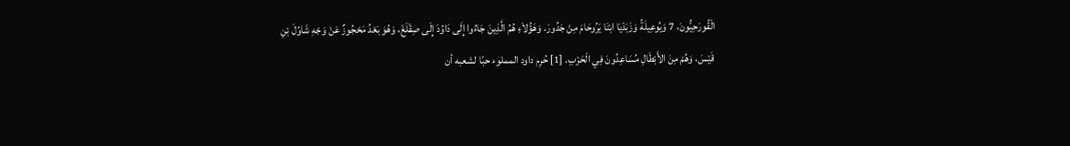الْقُورَحِيُّونَ، 7 وَيُوعِيلَةُ وَزَبَدْيَا ابْنَا يَرُوحَامَ مِنْ جَدُورَ. وَهَؤُلاَءِ هُمُ الَّذِينَ جَاءُوا إِلَى دَاوُدَ إِلَى صِقْلَغَ، وَهُوَ بَعْدُ مَحْجُوزٌ عَنْ وَجْهِ شَاوُلَ بْنِ قَيْسَ، وَهُمْ مِنَ الأَبْطَالِ مُسَاعِدُونَ فِي الْحَرْبِ. [1] حُرِم داود المملوء حبًا لشعبه أن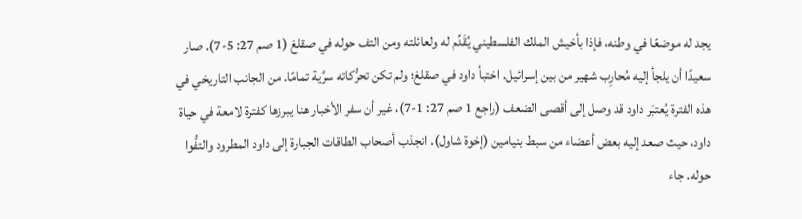يجد له موضعًا في وطنه، فإذا بأخيش الملك الفلسطيني يُقَدِّم له ولعائلته ومن التف حوله في صقلغ (1 صم 27: 5-7). صار سعيدًا أن يلجأ إليه مُحارِب شهير من بين إسرائيل. اختبأ داود في صقلغ؛ ولم تكن تحرُّكاته سرَّية تمامًا. من الجانب التاريخي في هذه الفترة يُعتبَر داود قد وصل إلى أقصى الضعف (راجع 1 صم 27: 1-7)، غير أن سفر الأخبار هنا يبرزها كفترة لامعة في حياة داود، حيث صعد إليه بعض أعضاء من سبط بنيامين (إخوة شاول). انجذب أصحاب الطاقات الجبارة إلى داود المطرود والتفُّوا حوله. جاء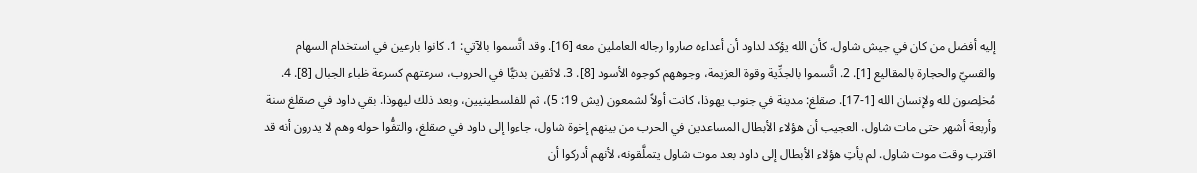إليه أفضل من كان في جيش شاول. كأن الله يؤكد لداود أن أعداءه صاروا رجاله العاملين معه [16]. وقد اتَّسموا بالآتي: 1. كانوا بارعين في استخدام السهام والقسيّ والحجارة بالمقاليع [1]. 2. اتَّسموا بالجدِّية وقوة العزيمة، وجوههم كوجوه الأسود [8]. 3. لائقين بدنيًّا في الحروب، سرعتهم كسرعة ظباء الجبال [8]. 4. مُخلِصون لله ولإنسان الله [1-17]. صقلغ: مدينة في جنوب يهوذا، كانت أولاً لشمعون (يش 19: 5)، ثم للفلسطينيين، وبعد ذلك ليهوذا. بقي داود في صقلغ سنة وأربعة أشهر حتى مات شاول. العجيب أن هؤلاء الأبطال المساعدين في الحرب من بينهم إخوة شاول، جاءوا إلى داود في صقلغ، والتفُّوا حوله وهم لا يدرون أنه قد اقترب وقت موت شاول. لم يأتِ هؤلاء الأبطال إلى داود بعد موت شاول يتملَّقونه، لأنهم أدركوا أن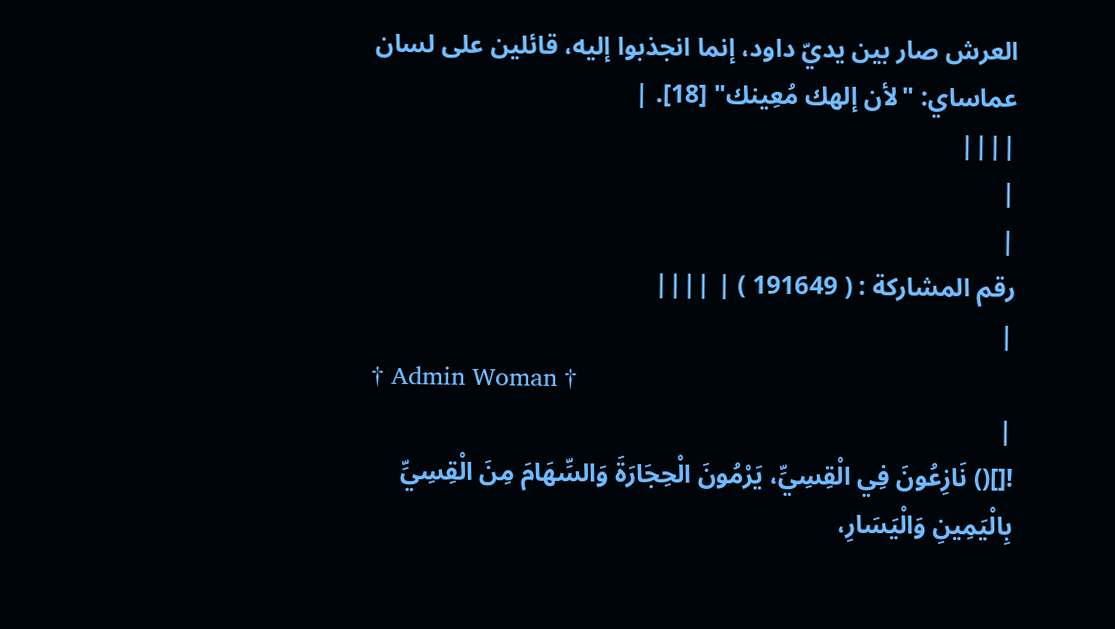العرش صار بين يديّ داود، إنما انجذبوا إليه، قائلين على لسان عماساي: "لأن إلهك مُعِينك" [18]. |
||||
|
|
رقم المشاركة : ( 191649 ) | ||||
|
† Admin Woman †
|
![]() نَازِعُونَ فِي الْقِسِيِّ، يَرْمُونَ الْحِجَارَةَ وَالسِّهَامَ مِنَ الْقِسِيِّ بِالْيَمِينِ وَالْيَسَارِ،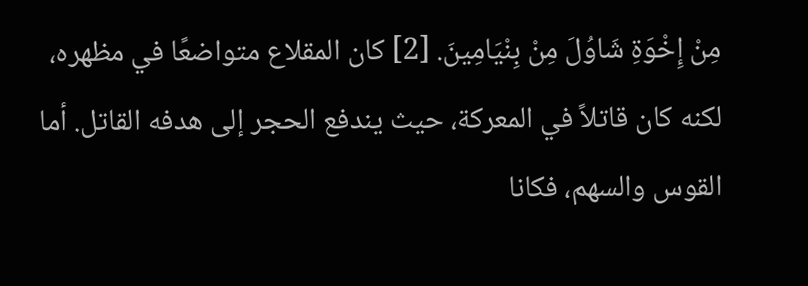مِنْ إِخْوَةِ شَاوُلَ مِنْ بِنْيَامِينَ. [2] كان المقلاع متواضعًا في مظهره، لكنه كان قاتلاً في المعركة، حيث يندفع الحجر إلى هدفه القاتل. أما القوس والسهم، فكانا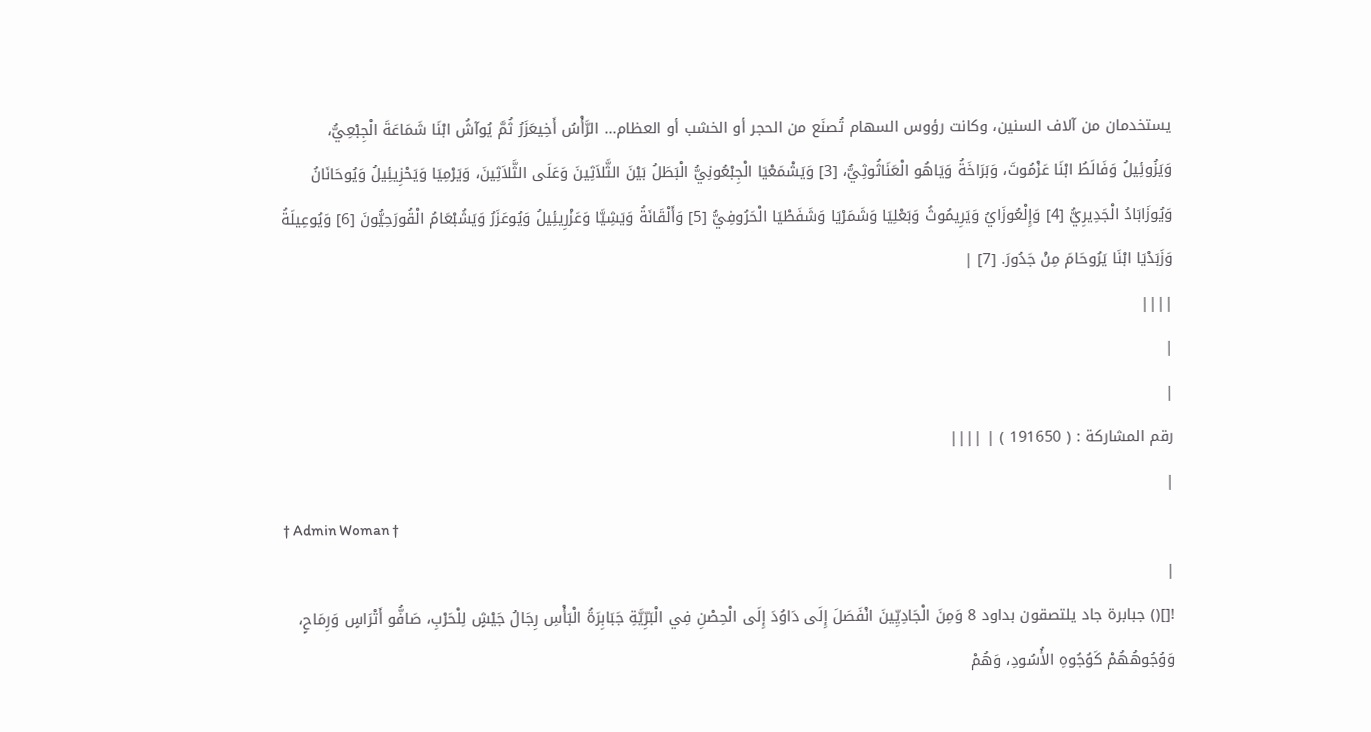يستخدمان من آلاف السنين، وكانت رؤوس السهام تُصنَع من الحجر أو الخشب أو العظام... الرَّأْسُ أَخِيعَزَرُ ثُمَّ يُوآشُ ابْنَا شَمَاعَةَ الْجِبْعِيُّ، وَيَزُوئِيلُ وَفَالَطُ ابْنَا عَزْمُوتَ، وَبَرَاخَةُ وَيَاهُو الْعَنَاثُوثِيُّ، [3] وَيَشْمَعْيَا الْجِبْعُونِيُّ الْبَطَلُ بَيْنَ الثَّلاَثِينَ وَعَلَى الثَّلاَثِينَ، وَيَرْمِيَا وَيَحْزِيئِيلُ وَيُوحَانَانُ وَيُوزَابَادُ الْجَدِيرِيُّ [4] وَإِلْعُوزَايُ وَيَرِيمُوثُ وَبَعْلِيَا وَشَمَرْيَا وَشَفَطْيَا الْحَرُوفِيُّ [5] وَأَلْقَانَةُ وَيَشِيَّا وَعَزْرِيئِيلُ وَيُوعَزَرُ وَيَشُبْعَامُ الْقُورَحِيُّونَ [6] وَيُوعِيلَةُ وَزَبَدْيَا ابْنَا يَرُوحَامَ مِنْ جَدُورَ. [7] |
||||
|
|
رقم المشاركة : ( 191650 ) | ||||
|
† Admin Woman †
|
![]() جبابرة جاد يلتصقون بداود 8 وَمِنَ الْجَادِيِّينَ انْفَصَلَ إِلَى دَاوُدَ إِلَى الْحِصْنِ فِي الْبَرِّيَّةِ جَبَابِرَةُ الْبَأْسِ رِجَالُ جَيْشٍ لِلْحَرْبِ، صَافُّو أَتْرَاسٍ وَرِمَاحٍ، وَوُجُوهُهُمْ كَوُجُوهِ الأُسُودِ، وَهُمْ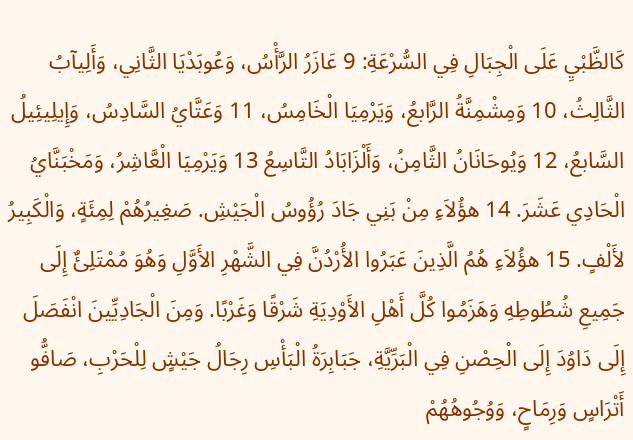كَالظَّبْيِ عَلَى الْجِبَالِ فِي السُّرْعَةِ: 9 عَازَرُ الرَّأْسُ، وَعُوبَدْيَا الثَّانِي، وَأَلِيآبُ الثَّالِثُ، 10 وَمِشْمِنَّةُ الرَّابعُ، وَيَرْمِيَا الْخَامِسُ، 11 وَعَتَّايُ السَّادِسُ، وَإِيلِيئِيلُ السَّابعُ، 12 وَيُوحَانَانُ الثَّامِنُ، وَأَلْزَابَادُ التَّاسِعُ 13 وَيَرْمِيَا الْعَّاشِرُ، وَمَخْبَنَّايُ الْحَادِي عَشَرَ. 14 هؤُلاَءِ مِنْ بَنِي جَادَ رُؤُوسُ الْجَيْشِ. صَغِيرُهُمْ لِمِئَةٍ، وَالْكَبِيرُ لأَلْفٍ. 15 هؤُلاَءِ هُمُ الَّذِينَ عَبَرُوا الأُرْدُنَّ فِي الشَّهْرِ الأَوَّلِ وَهُوَ مُمْتَلِئٌ إِلَى جَمِيعِ شُطُوطِهِ وَهَزَمُوا كُلَّ أَهْلِ الأَوْدِيَةِ شَرْقًا وَغَرْبًا. وَمِنَ الْجَادِيِّينَ انْفَصَلَ إِلَى دَاوُدَ إِلَى الْحِصْنِ فِي الْبَرِّيَّةِ، جَبَابِرَةُ الْبَأْسِ رِجَالُ جَيْشٍ لِلْحَرْبِ، صَافُّو أَتْرَاسٍ وَرِمَاحٍ، وَوُجُوهُهُمْ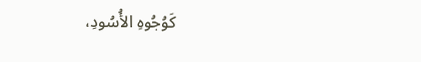كَوُجُوهِ الأُسُودِ،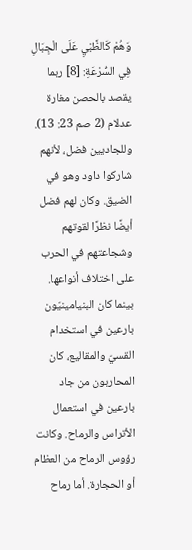وَهُمْ كَالظَّبْيِ عَلَى الْجِبَالِ فِي السُّرْعَةِ: [8] ربما يقصد بالحصن مغارة عدلام (2 صم 23: 13). وللجاديين فضل، لأنهم شاركوا داود وهو في الضيق. وكان لهم فضل أيضًا نظرًا لقوتهم وشجاعتهم في الحرب على اختلاف أنواعها. بينما كان البنيامينيّون بارعين في استخدام القسيّ والمقاليع، كان المحاربون من جاد بارعين في استعمال الأتراس والرماح. وكانت رؤوس الرماح من العظام أو الحجارة. أما رماح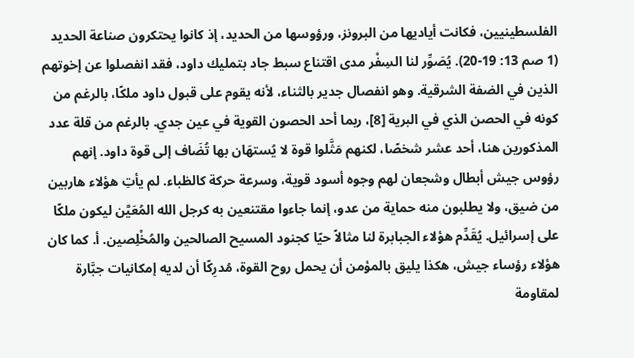الفلسطينيين، فكانت أياديها من البرونز، ورؤوسها من الحديد، إذ كانوا يحتكرون صناعة الحديد (1 صم 13: 19-20). يُصَوِّر لنا السِفْر مدى اقتناع سبط جاد بتمليك داود، فقد انفصلوا عن إخوتهم الذين في الضفة الشرقية. وهو انفصال جدير بالثناء، لأنه يقوم على قبول داود ملكًا، بالرغم من كونه في الحصن الذي في البرية [8]، ربما أحد الحصون القوية في عين جدي. بالرغم من قلة عدد المذكورين هنا، أحد عشر شخصًا، لكنهم مَثَّلوا قوة لا يُستهَان بها تُضَاف إلى قوة داود. إنهم رؤوس جيش أبطال وشجعان لهم وجوه أسود قوية، وسرعة حركة كالظباء. لم يأتِ هؤلاء هاربين من ضيق، ولا يطلبون منه حماية من عدو، إنما جاءوا مقتنعين به كرجل الله المُعَيَّن ليكون ملكًا على إسرائيل. يُقَدِّم هؤلاء الجبابرة لنا مثالاً حيًا كجنود المسيح الصالحين والمُخْلِصين. أ. كما كان هؤلاء رؤساء جيش، هكذا يليق بالمؤمن أن يحمل روح القوة، مُدرِكًا أن لديه إمكانيات جبَّارة لمقاومة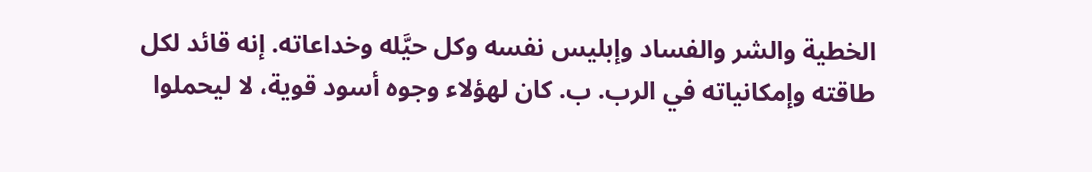الخطية والشر والفساد وإبليس نفسه وكل حيَّله وخداعاته. إنه قائد لكل طاقته وإمكانياته في الرب. ب. كان لهؤلاء وجوه أسود قوية، لا ليحملوا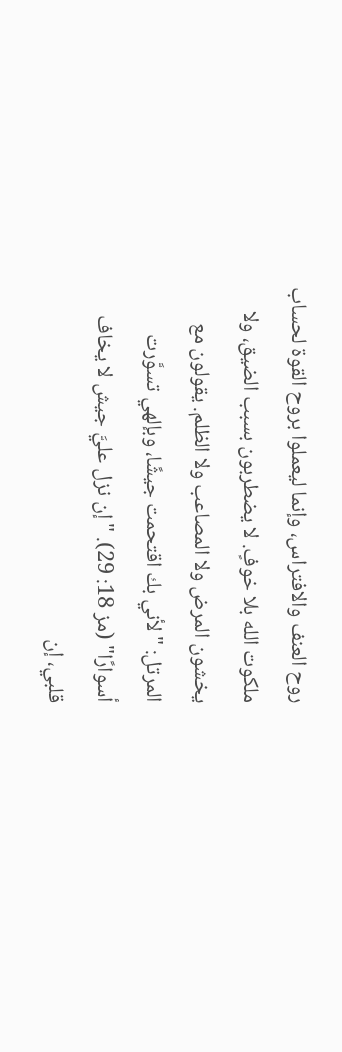روح العنف والافتراس، وإنما ليعملوا بروح القوة لحساب ملكوت الله بلا خوفٍ. لا يضطربون بسبب الضيق، ولا يخشون المرض ولا المصاعب ولا الظلم. يقولون مع المرتل: "لأني بك اقتحمت جيشًا، وبإلهي تسوَّرت أسوارًا" (مز 18: 29). "إن نزل عليَّ جيش لا يخاف قلبي، إن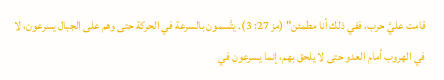قامت عليَّ حرب، ففي ذلك أنا مطمئن" (مز 27: 3). يتَّسمون بالسرعة في الحركة حتى وهم على الجبال يسرعون، لا في الهروب أمام العدو حتى لا يلحق بهم، إنما يسرعون في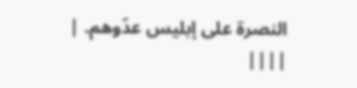النصرة على إبليس عدّوهم. |
||||